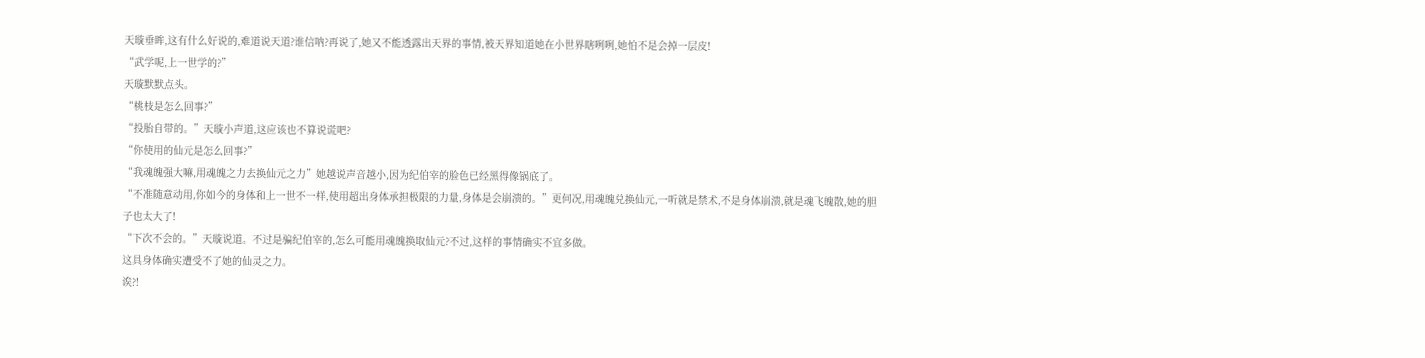天璇垂眸,这有什么好说的,难道说天道?谁信呐?再说了,她又不能透露出天界的事情,被天界知道她在小世界瞎咧咧,她怕不是会掉一层皮!
“武学呢,上一世学的?”
天璇默默点头。
“桃枝是怎么回事?”
“投胎自带的。”天璇小声道,这应该也不算说谎吧?
“你使用的仙元是怎么回事?”
“我魂魄强大嘛,用魂魄之力去换仙元之力”她越说声音越小,因为纪伯宰的脸色已经黑得像锅底了。
“不准随意动用,你如今的身体和上一世不一样,使用超出身体承担极限的力量,身体是会崩溃的。”更何况,用魂魄兑换仙元,一听就是禁术,不是身体崩溃,就是魂飞魄散,她的胆子也太大了!
“下次不会的。”天璇说道。不过是骗纪伯宰的,怎么可能用魂魄换取仙元?不过,这样的事情确实不宜多做。
这具身体确实遭受不了她的仙灵之力。
诶?!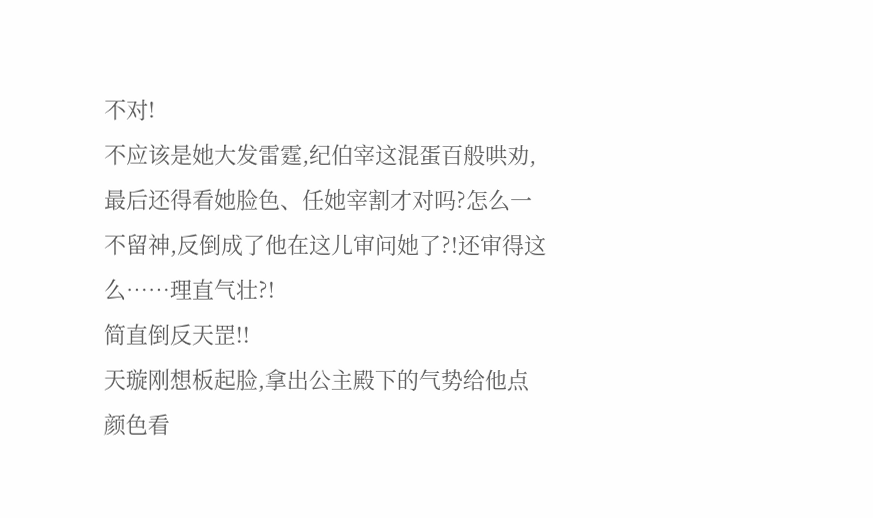不对!
不应该是她大发雷霆,纪伯宰这混蛋百般哄劝,最后还得看她脸色、任她宰割才对吗?怎么一不留神,反倒成了他在这儿审问她了?!还审得这么……理直气壮?!
简直倒反天罡!!
天璇刚想板起脸,拿出公主殿下的气势给他点颜色看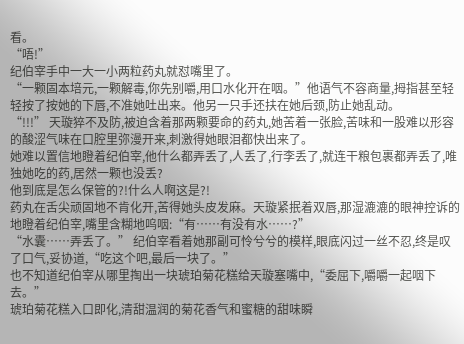看。
“唔!”
纪伯宰手中一大一小两粒药丸就怼嘴里了。
“一颗固本培元,一颗解毒,你先别嚼,用口水化开在咽。”他语气不容商量,拇指甚至轻轻按了按她的下唇,不准她吐出来。他另一只手还扶在她后颈,防止她乱动。
“!!!” 天璇猝不及防,被迫含着那两颗要命的药丸,她苦着一张脸,苦味和一股难以形容的酸涩气味在口腔里弥漫开来,刺激得她眼泪都快出来了。
她难以置信地瞪着纪伯宰,他什么都弄丢了,人丢了,行李丢了,就连干粮包裹都弄丢了,唯独她吃的药,居然一颗也没丢?
他到底是怎么保管的?!什么人啊这是?!
药丸在舌尖顽固地不肯化开,苦得她头皮发麻。天璇紧抿着双唇,那湿漉漉的眼神控诉的地瞪着纪伯宰,嘴里含糊地呜咽:“有……有没有水……?”
“水囊……弄丢了。” 纪伯宰看着她那副可怜兮兮的模样,眼底闪过一丝不忍,终是叹了口气,妥协道,“吃这个吧,最后一块了。”
也不知道纪伯宰从哪里掏出一块琥珀菊花糕给天璇塞嘴中,“委屈下,嚼嚼一起咽下去。”
琥珀菊花糕入口即化,清甜温润的菊花香气和蜜糖的甜味瞬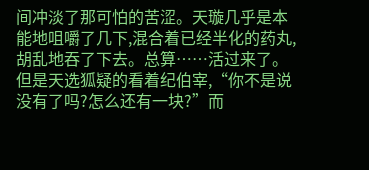间冲淡了那可怕的苦涩。天璇几乎是本能地咀嚼了几下,混合着已经半化的药丸,胡乱地吞了下去。总算……活过来了。
但是天选狐疑的看着纪伯宰,“你不是说没有了吗?怎么还有一块?”而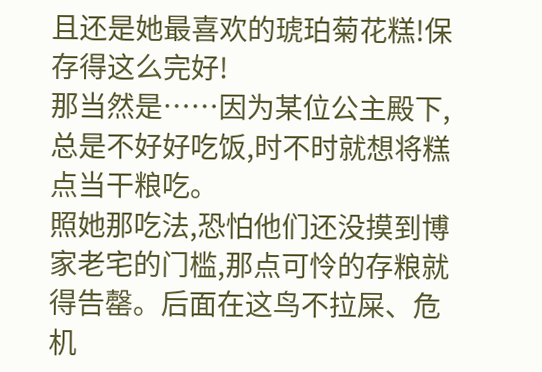且还是她最喜欢的琥珀菊花糕!保存得这么完好!
那当然是……因为某位公主殿下,总是不好好吃饭,时不时就想将糕点当干粮吃。
照她那吃法,恐怕他们还没摸到博家老宅的门槛,那点可怜的存粮就得告罄。后面在这鸟不拉屎、危机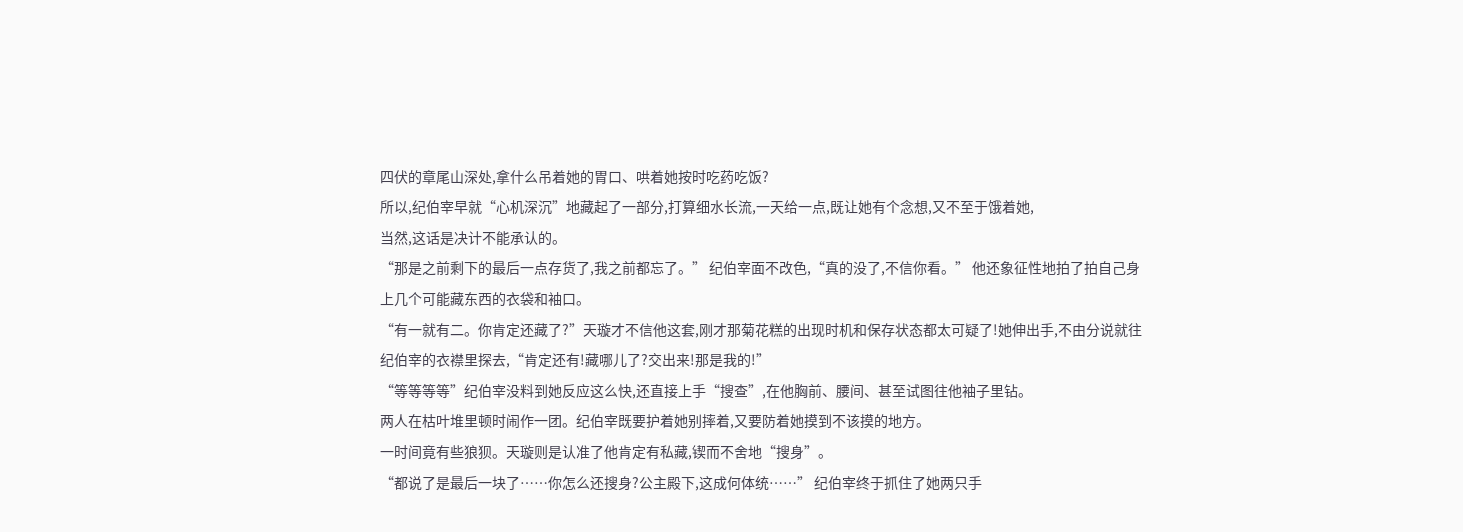四伏的章尾山深处,拿什么吊着她的胃口、哄着她按时吃药吃饭?
所以,纪伯宰早就“心机深沉”地藏起了一部分,打算细水长流,一天给一点,既让她有个念想,又不至于饿着她,
当然,这话是决计不能承认的。
“那是之前剩下的最后一点存货了,我之前都忘了。” 纪伯宰面不改色,“真的没了,不信你看。” 他还象征性地拍了拍自己身上几个可能藏东西的衣袋和袖口。
“有一就有二。你肯定还藏了?”天璇才不信他这套,刚才那菊花糕的出现时机和保存状态都太可疑了!她伸出手,不由分说就往纪伯宰的衣襟里探去,“肯定还有!藏哪儿了?交出来!那是我的!”
“等等等等”纪伯宰没料到她反应这么快,还直接上手“搜查”,在他胸前、腰间、甚至试图往他袖子里钻。
两人在枯叶堆里顿时闹作一团。纪伯宰既要护着她别摔着,又要防着她摸到不该摸的地方。
一时间竟有些狼狈。天璇则是认准了他肯定有私藏,锲而不舍地“搜身”。
“都说了是最后一块了……你怎么还搜身?公主殿下,这成何体统……” 纪伯宰终于抓住了她两只手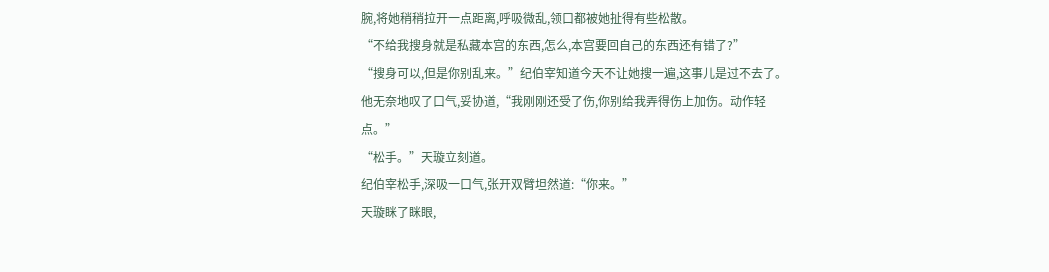腕,将她稍稍拉开一点距离,呼吸微乱,领口都被她扯得有些松散。
“不给我搜身就是私藏本宫的东西,怎么,本宫要回自己的东西还有错了?”
“搜身可以,但是你别乱来。”纪伯宰知道今天不让她搜一遍,这事儿是过不去了。他无奈地叹了口气,妥协道,“我刚刚还受了伤,你别给我弄得伤上加伤。动作轻点。”
“松手。”天璇立刻道。
纪伯宰松手,深吸一口气,张开双臂坦然道:“你来。”
天璇眯了眯眼,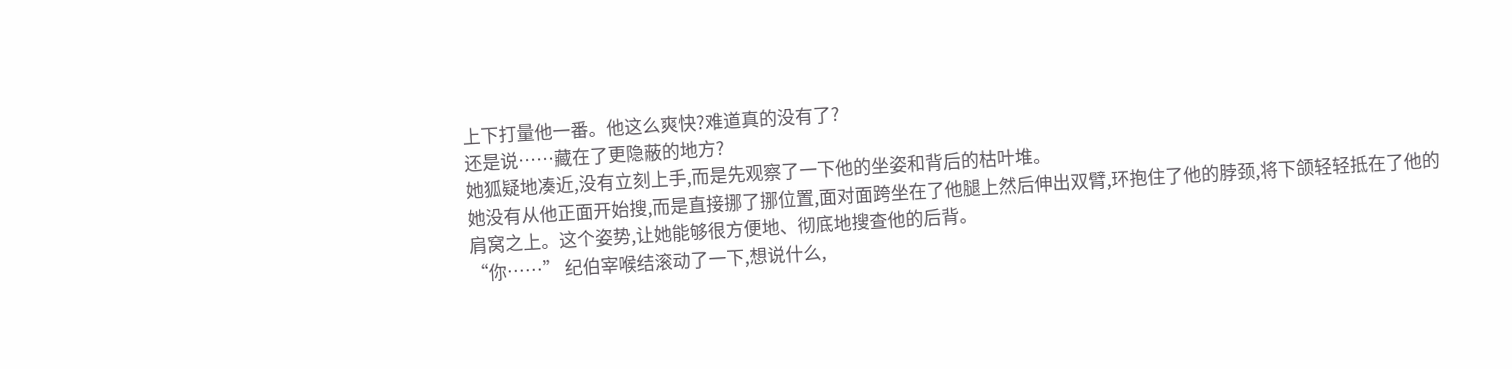上下打量他一番。他这么爽快?难道真的没有了?
还是说……藏在了更隐蔽的地方?
她狐疑地凑近,没有立刻上手,而是先观察了一下他的坐姿和背后的枯叶堆。
她没有从他正面开始搜,而是直接挪了挪位置,面对面跨坐在了他腿上然后伸出双臂,环抱住了他的脖颈,将下颌轻轻抵在了他的肩窝之上。这个姿势,让她能够很方便地、彻底地搜查他的后背。
“你……” 纪伯宰喉结滚动了一下,想说什么,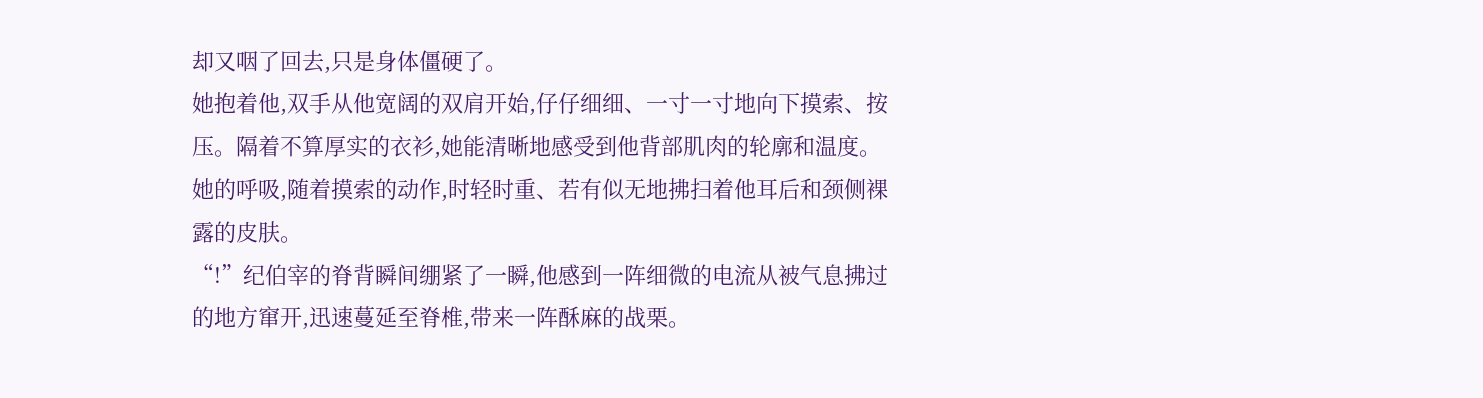却又咽了回去,只是身体僵硬了。
她抱着他,双手从他宽阔的双肩开始,仔仔细细、一寸一寸地向下摸索、按压。隔着不算厚实的衣衫,她能清晰地感受到他背部肌肉的轮廓和温度。她的呼吸,随着摸索的动作,时轻时重、若有似无地拂扫着他耳后和颈侧裸露的皮肤。
“!”纪伯宰的脊背瞬间绷紧了一瞬,他感到一阵细微的电流从被气息拂过的地方窜开,迅速蔓延至脊椎,带来一阵酥麻的战栗。